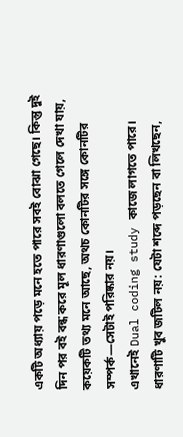একটি অধ্যায় পড়ে মনে হতে পারে সবই বোঝা গেছে। কিন্তু দুই দিন পর বই বন্ধ করে মূল ধারণাগুলো বলতে গেলে দেখা যায়, কয়েকটি তথ্য মনে আছে, অথচ কোনটির সঙ্গে কোনটির সম্পর্ক—সেটাই পরিষ্কার নয়।
এখানেই Dual coding study কাজে লাগতে পারে। ধারণাটি খুব জটিল নয়: যেটা শব্দে পড়ছেন বা লিখছেন,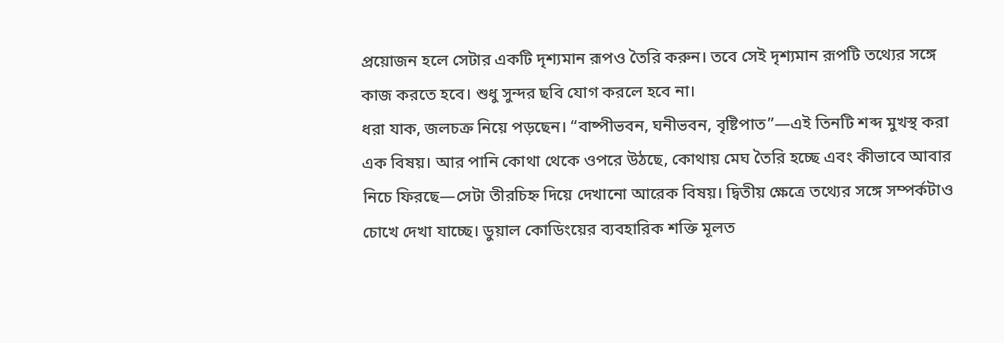প্রয়োজন হলে সেটার একটি দৃশ্যমান রূপও তৈরি করুন। তবে সেই দৃশ্যমান রূপটি তথ্যের সঙ্গে কাজ করতে হবে। শুধু সুন্দর ছবি যোগ করলে হবে না।
ধরা যাক, জলচক্র নিয়ে পড়ছেন। “বাষ্পীভবন, ঘনীভবন, বৃষ্টিপাত”—এই তিনটি শব্দ মুখস্থ করা এক বিষয়। আর পানি কোথা থেকে ওপরে উঠছে, কোথায় মেঘ তৈরি হচ্ছে এবং কীভাবে আবার নিচে ফিরছে—সেটা তীরচিহ্ন দিয়ে দেখানো আরেক বিষয়। দ্বিতীয় ক্ষেত্রে তথ্যের সঙ্গে সম্পর্কটাও চোখে দেখা যাচ্ছে। ডুয়াল কোডিংয়ের ব্যবহারিক শক্তি মূলত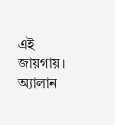এই জায়গায়।
অ্যালান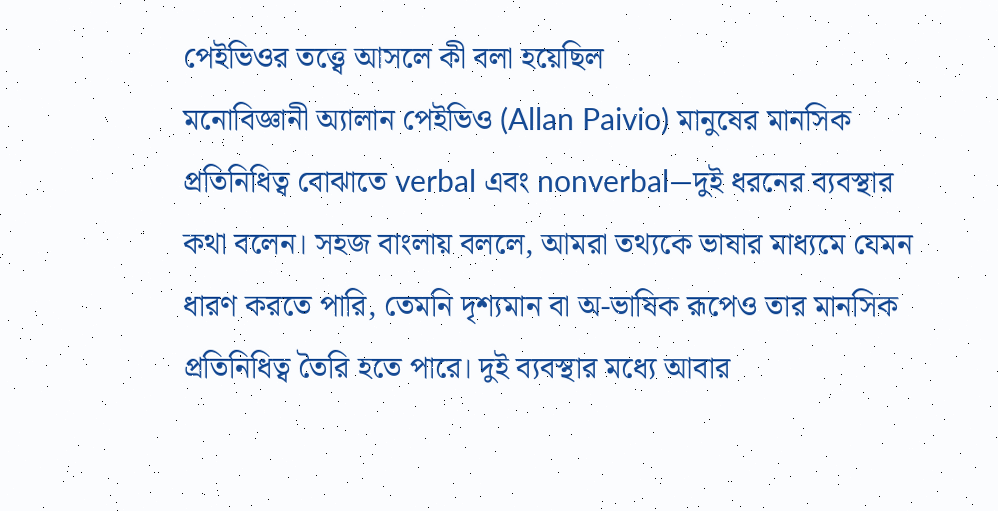পেইভিওর তত্ত্বে আসলে কী বলা হয়েছিল
মনোবিজ্ঞানী অ্যালান পেইভিও (Allan Paivio) মানুষের মানসিক প্রতিনিধিত্ব বোঝাতে verbal এবং nonverbal—দুই ধরনের ব্যবস্থার কথা বলেন। সহজ বাংলায় বললে, আমরা তথ্যকে ভাষার মাধ্যমে যেমন ধারণ করতে পারি, তেমনি দৃশ্যমান বা অ-ভাষিক রূপেও তার মানসিক প্রতিনিধিত্ব তৈরি হতে পারে। দুই ব্যবস্থার মধ্যে আবার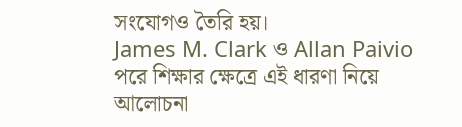সংযোগও তৈরি হয়।
James M. Clark ও Allan Paivio পরে শিক্ষার ক্ষেত্রে এই ধারণা নিয়ে আলোচনা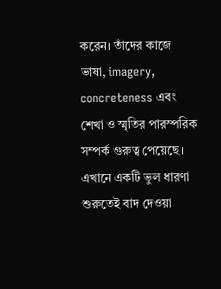করেন। তাঁদের কাজে ভাষা, imagery, concreteness এবং শেখা ও স্মৃতির পারস্পরিক সম্পর্ক গুরুত্ব পেয়েছে।
এখানে একটি ভুল ধারণা শুরুতেই বাদ দেওয়া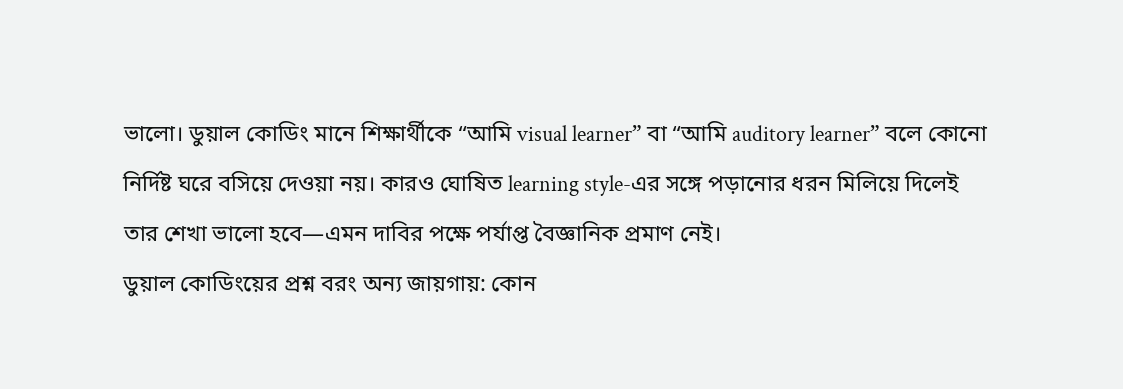ভালো। ডুয়াল কোডিং মানে শিক্ষার্থীকে “আমি visual learner” বা “আমি auditory learner” বলে কোনো নির্দিষ্ট ঘরে বসিয়ে দেওয়া নয়। কারও ঘোষিত learning style-এর সঙ্গে পড়ানোর ধরন মিলিয়ে দিলেই তার শেখা ভালো হবে—এমন দাবির পক্ষে পর্যাপ্ত বৈজ্ঞানিক প্রমাণ নেই।
ডুয়াল কোডিংয়ের প্রশ্ন বরং অন্য জায়গায়: কোন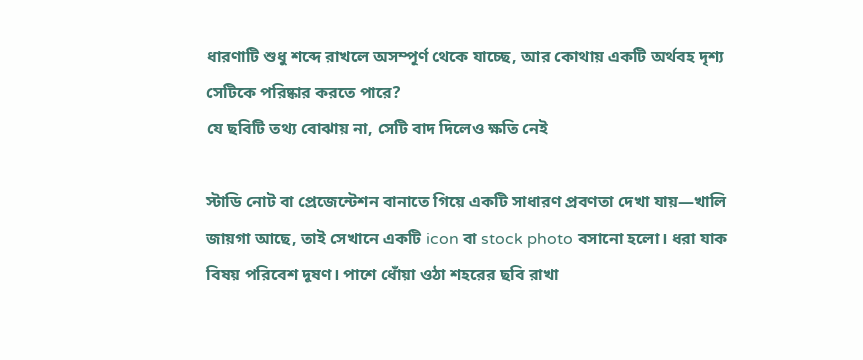ধারণাটি শুধু শব্দে রাখলে অসম্পূর্ণ থেকে যাচ্ছে, আর কোথায় একটি অর্থবহ দৃশ্য সেটিকে পরিষ্কার করতে পারে?
যে ছবিটি তথ্য বোঝায় না, সেটি বাদ দিলেও ক্ষতি নেই

স্টাডি নোট বা প্রেজেন্টেশন বানাতে গিয়ে একটি সাধারণ প্রবণতা দেখা যায়—খালি জায়গা আছে, তাই সেখানে একটি icon বা stock photo বসানো হলো। ধরা যাক বিষয় পরিবেশ দূষণ। পাশে ধোঁয়া ওঠা শহরের ছবি রাখা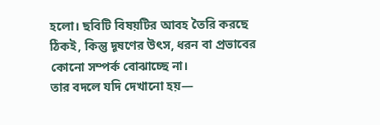হলো। ছবিটি বিষয়টির আবহ তৈরি করছে ঠিকই, কিন্তু দূষণের উৎস, ধরন বা প্রভাবের কোনো সম্পর্ক বোঝাচ্ছে না।
তার বদলে যদি দেখানো হয়—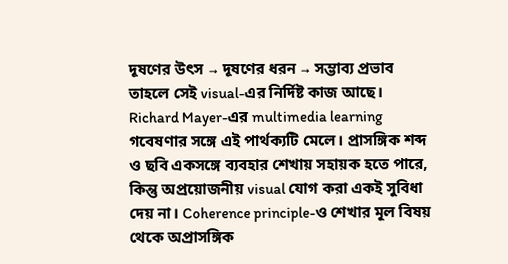দূষণের উৎস → দূষণের ধরন → সম্ভাব্য প্রভাব
তাহলে সেই visual-এর নির্দিষ্ট কাজ আছে।
Richard Mayer-এর multimedia learning গবেষণার সঙ্গে এই পার্থক্যটি মেলে। প্রাসঙ্গিক শব্দ ও ছবি একসঙ্গে ব্যবহার শেখায় সহায়ক হতে পারে, কিন্তু অপ্রয়োজনীয় visual যোগ করা একই সুবিধা দেয় না। Coherence principle-ও শেখার মূল বিষয় থেকে অপ্রাসঙ্গিক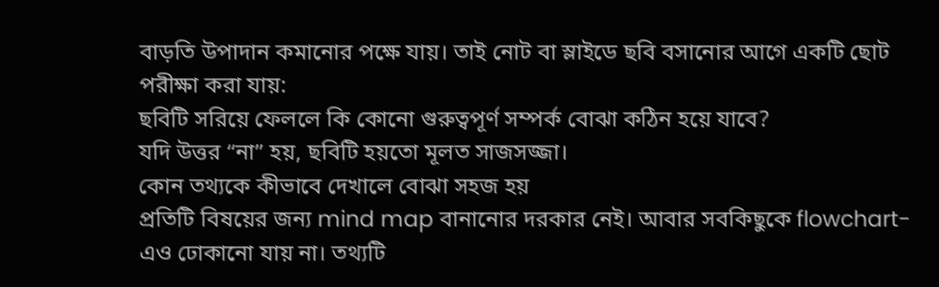বাড়তি উপাদান কমানোর পক্ষে যায়। তাই নোট বা স্লাইডে ছবি বসানোর আগে একটি ছোট পরীক্ষা করা যায়:
ছবিটি সরিয়ে ফেললে কি কোনো গুরুত্বপূর্ণ সম্পর্ক বোঝা কঠিন হয়ে যাবে?
যদি উত্তর “না” হয়, ছবিটি হয়তো মূলত সাজসজ্জা।
কোন তথ্যকে কীভাবে দেখালে বোঝা সহজ হয়
প্রতিটি বিষয়ের জন্য mind map বানানোর দরকার নেই। আবার সবকিছুকে flowchart-এও ঢোকানো যায় না। তথ্যটি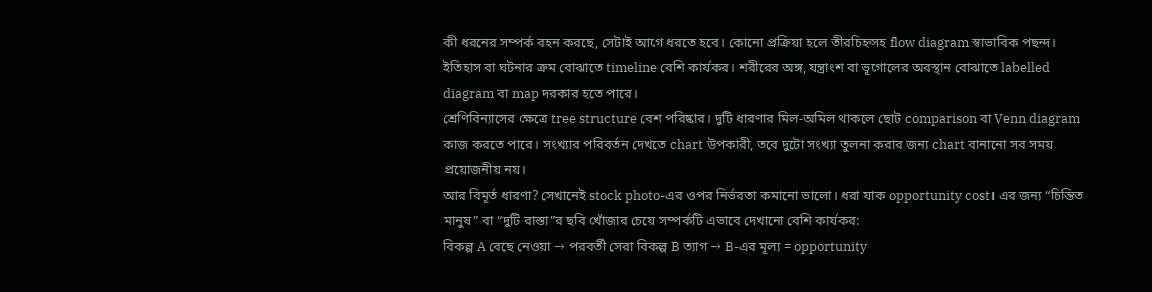কী ধরনের সম্পর্ক বহন করছে, সেটাই আগে ধরতে হবে। কোনো প্রক্রিয়া হলে তীরচিহ্নসহ flow diagram স্বাভাবিক পছন্দ। ইতিহাস বা ঘটনার ক্রম বোঝাতে timeline বেশি কার্যকর। শরীরের অঙ্গ, যন্ত্রাংশ বা ভূগোলের অবস্থান বোঝাতে labelled diagram বা map দরকার হতে পারে।
শ্রেণিবিন্যাসের ক্ষেত্রে tree structure বেশ পরিষ্কার। দুটি ধারণার মিল-অমিল থাকলে ছোট comparison বা Venn diagram কাজ করতে পারে। সংখ্যার পরিবর্তন দেখতে chart উপকারী, তবে দুটো সংখ্যা তুলনা করার জন্য chart বানানো সব সময় প্রয়োজনীয় নয়।
আর বিমূর্ত ধারণা? সেখানেই stock photo-এর ওপর নির্ভরতা কমানো ভালো। ধরা যাক opportunity cost। এর জন্য “চিন্তিত মানুষ” বা “দুটি রাস্তা”র ছবি খোঁজার চেয়ে সম্পর্কটি এভাবে দেখানো বেশি কার্যকর:
বিকল্প A বেছে নেওয়া → পরবর্তী সেরা বিকল্প B ত্যাগ → B-এর মূল্য = opportunity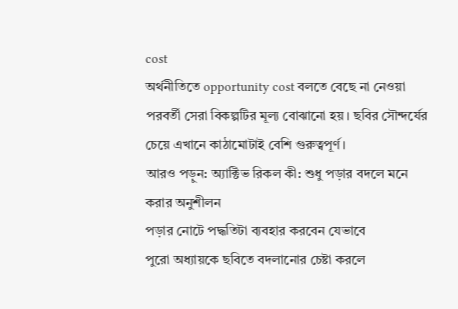cost
অর্থনীতিতে opportunity cost বলতে বেছে না নেওয়া পরবর্তী সেরা বিকল্পটির মূল্য বোঝানো হয়। ছবির সৌন্দর্যের চেয়ে এখানে কাঠামোটাই বেশি গুরুত্বপূর্ণ।
আরও পড়ুন: অ্যাক্টিভ রিকল কী: শুধু পড়ার বদলে মনে করার অনুশীলন
পড়ার নোটে পদ্ধতিটা ব্যবহার করবেন যেভাবে
পুরো অধ্যায়কে ছবিতে বদলানোর চেষ্টা করলে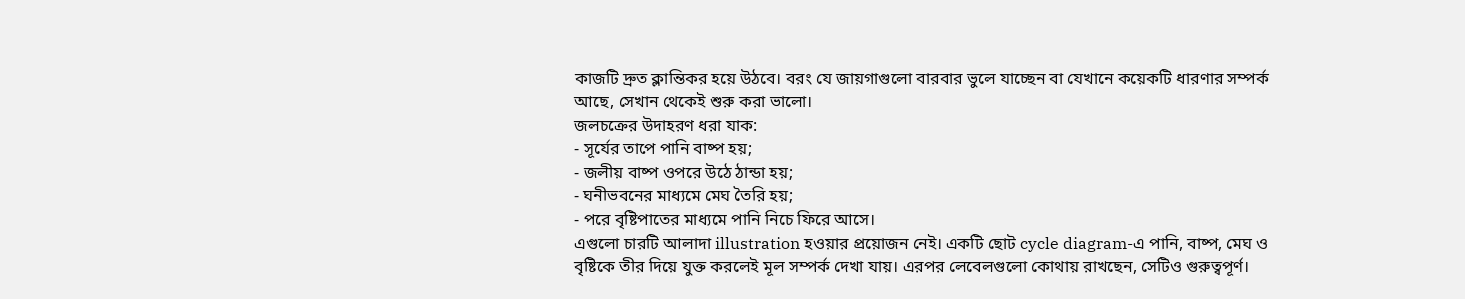কাজটি দ্রুত ক্লান্তিকর হয়ে উঠবে। বরং যে জায়গাগুলো বারবার ভুলে যাচ্ছেন বা যেখানে কয়েকটি ধারণার সম্পর্ক আছে, সেখান থেকেই শুরু করা ভালো।
জলচক্রের উদাহরণ ধরা যাক:
- সূর্যের তাপে পানি বাষ্প হয়;
- জলীয় বাষ্প ওপরে উঠে ঠান্ডা হয়;
- ঘনীভবনের মাধ্যমে মেঘ তৈরি হয়;
- পরে বৃষ্টিপাতের মাধ্যমে পানি নিচে ফিরে আসে।
এগুলো চারটি আলাদা illustration হওয়ার প্রয়োজন নেই। একটি ছোট cycle diagram-এ পানি, বাষ্প, মেঘ ও বৃষ্টিকে তীর দিয়ে যুক্ত করলেই মূল সম্পর্ক দেখা যায়। এরপর লেবেলগুলো কোথায় রাখছেন, সেটিও গুরুত্বপূর্ণ।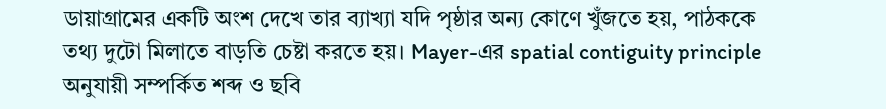ডায়াগ্রামের একটি অংশ দেখে তার ব্যাখ্যা যদি পৃষ্ঠার অন্য কোণে খুঁজতে হয়, পাঠককে তথ্য দুটো মিলাতে বাড়তি চেষ্টা করতে হয়। Mayer-এর spatial contiguity principle অনুযায়ী সম্পর্কিত শব্দ ও ছবি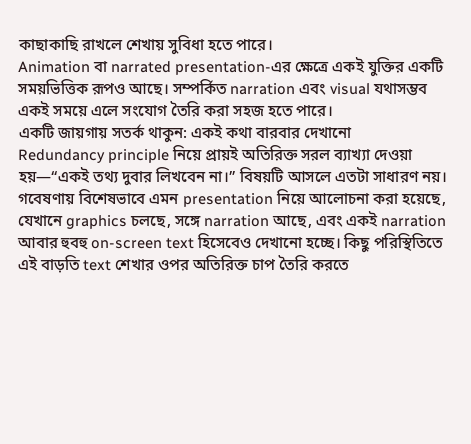কাছাকাছি রাখলে শেখায় সুবিধা হতে পারে।
Animation বা narrated presentation-এর ক্ষেত্রে একই যুক্তির একটি সময়ভিত্তিক রূপও আছে। সম্পর্কিত narration এবং visual যথাসম্ভব একই সময়ে এলে সংযোগ তৈরি করা সহজ হতে পারে।
একটি জায়গায় সতর্ক থাকুন: একই কথা বারবার দেখানো
Redundancy principle নিয়ে প্রায়ই অতিরিক্ত সরল ব্যাখ্যা দেওয়া হয়—“একই তথ্য দুবার লিখবেন না।” বিষয়টি আসলে এতটা সাধারণ নয়।
গবেষণায় বিশেষভাবে এমন presentation নিয়ে আলোচনা করা হয়েছে, যেখানে graphics চলছে, সঙ্গে narration আছে, এবং একই narration আবার হুবহু on-screen text হিসেবেও দেখানো হচ্ছে। কিছু পরিস্থিতিতে এই বাড়তি text শেখার ওপর অতিরিক্ত চাপ তৈরি করতে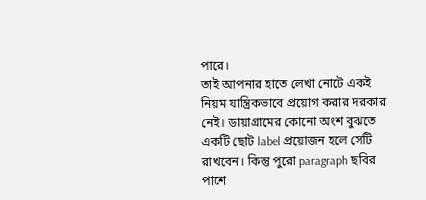পারে।
তাই আপনার হাতে লেখা নোটে একই নিয়ম যান্ত্রিকভাবে প্রয়োগ করার দরকার নেই। ডায়াগ্রামের কোনো অংশ বুঝতে একটি ছোট label প্রয়োজন হলে সেটি রাখবেন। কিন্তু পুরো paragraph ছবির পাশে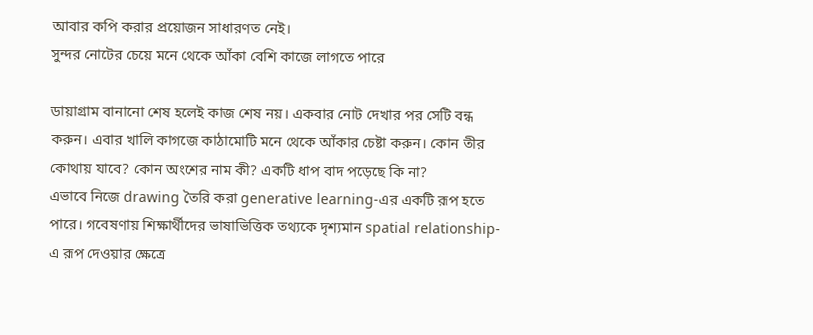আবার কপি করার প্রয়োজন সাধারণত নেই।
সুন্দর নোটের চেয়ে মনে থেকে আঁকা বেশি কাজে লাগতে পারে

ডায়াগ্রাম বানানো শেষ হলেই কাজ শেষ নয়। একবার নোট দেখার পর সেটি বন্ধ করুন। এবার খালি কাগজে কাঠামোটি মনে থেকে আঁকার চেষ্টা করুন। কোন তীর কোথায় যাবে? কোন অংশের নাম কী? একটি ধাপ বাদ পড়েছে কি না?
এভাবে নিজে drawing তৈরি করা generative learning-এর একটি রূপ হতে পারে। গবেষণায় শিক্ষার্থীদের ভাষাভিত্তিক তথ্যকে দৃশ্যমান spatial relationship-এ রূপ দেওয়ার ক্ষেত্রে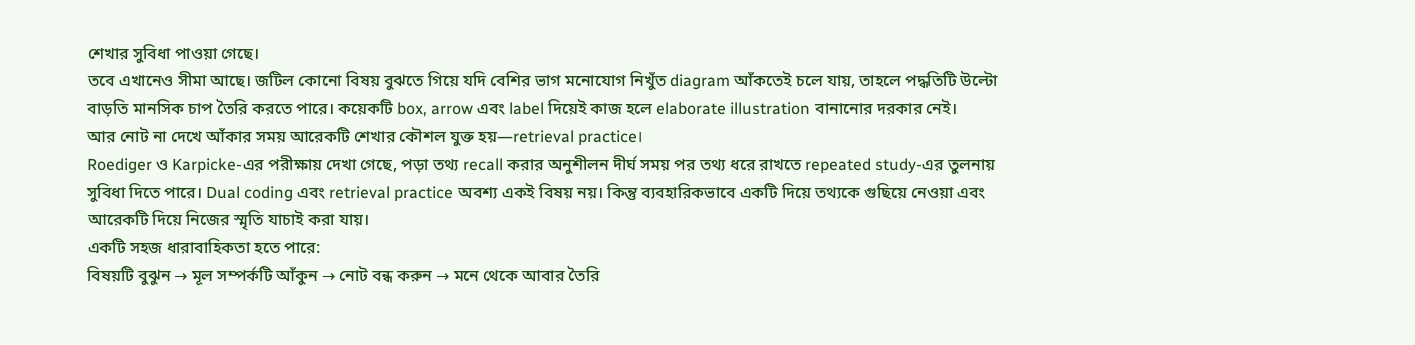শেখার সুবিধা পাওয়া গেছে।
তবে এখানেও সীমা আছে। জটিল কোনো বিষয় বুঝতে গিয়ে যদি বেশির ভাগ মনোযোগ নিখুঁত diagram আঁকতেই চলে যায়, তাহলে পদ্ধতিটি উল্টো বাড়তি মানসিক চাপ তৈরি করতে পারে। কয়েকটি box, arrow এবং label দিয়েই কাজ হলে elaborate illustration বানানোর দরকার নেই।
আর নোট না দেখে আঁকার সময় আরেকটি শেখার কৌশল যুক্ত হয়—retrieval practice।
Roediger ও Karpicke-এর পরীক্ষায় দেখা গেছে, পড়া তথ্য recall করার অনুশীলন দীর্ঘ সময় পর তথ্য ধরে রাখতে repeated study-এর তুলনায় সুবিধা দিতে পারে। Dual coding এবং retrieval practice অবশ্য একই বিষয় নয়। কিন্তু ব্যবহারিকভাবে একটি দিয়ে তথ্যকে গুছিয়ে নেওয়া এবং আরেকটি দিয়ে নিজের স্মৃতি যাচাই করা যায়।
একটি সহজ ধারাবাহিকতা হতে পারে:
বিষয়টি বুঝুন → মূল সম্পর্কটি আঁকুন → নোট বন্ধ করুন → মনে থেকে আবার তৈরি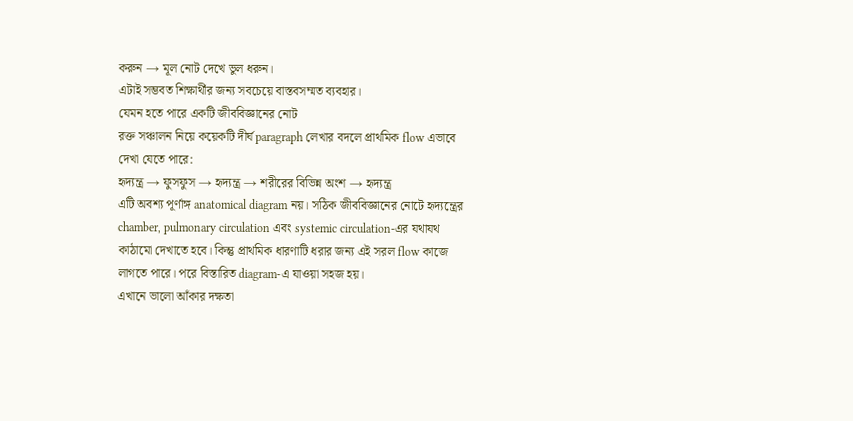করুন → মূল নোট দেখে ভুল ধরুন।
এটাই সম্ভবত শিক্ষার্থীর জন্য সবচেয়ে বাস্তবসম্মত ব্যবহার।
যেমন হতে পারে একটি জীববিজ্ঞানের নোট
রক্ত সঞ্চালন নিয়ে কয়েকটি দীর্ঘ paragraph লেখার বদলে প্রাথমিক flow এভাবে দেখা যেতে পারে:
হৃদ্যন্ত্র → ফুসফুস → হৃদ্যন্ত্র → শরীরের বিভিন্ন অংশ → হৃদ্যন্ত্র
এটি অবশ্য পূর্ণাঙ্গ anatomical diagram নয়। সঠিক জীববিজ্ঞানের নোটে হৃদ্যন্ত্রের chamber, pulmonary circulation এবং systemic circulation-এর যথাযথ কাঠামো দেখাতে হবে। কিন্তু প্রাথমিক ধারণাটি ধরার জন্য এই সরল flow কাজে লাগতে পারে। পরে বিস্তারিত diagram-এ যাওয়া সহজ হয়।
এখানে ভালো আঁকার দক্ষতা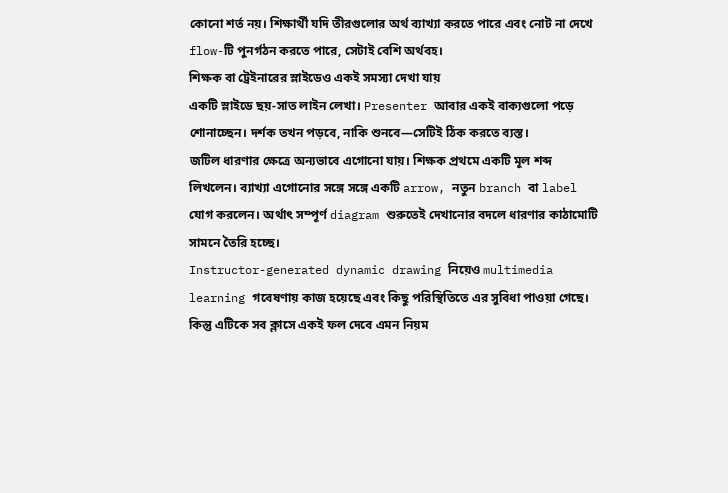কোনো শর্ত নয়। শিক্ষার্থী যদি তীরগুলোর অর্থ ব্যাখ্যা করতে পারে এবং নোট না দেখে flow-টি পুনর্গঠন করতে পারে, সেটাই বেশি অর্থবহ।
শিক্ষক বা ট্রেইনারের স্লাইডেও একই সমস্যা দেখা যায়
একটি স্লাইডে ছয়-সাত লাইন লেখা। Presenter আবার একই বাক্যগুলো পড়ে শোনাচ্ছেন। দর্শক তখন পড়বে, নাকি শুনবে—সেটিই ঠিক করতে ব্যস্ত।
জটিল ধারণার ক্ষেত্রে অন্যভাবে এগোনো যায়। শিক্ষক প্রথমে একটি মূল শব্দ লিখলেন। ব্যাখ্যা এগোনোর সঙ্গে সঙ্গে একটি arrow, নতুন branch বা label যোগ করলেন। অর্থাৎ সম্পূর্ণ diagram শুরুতেই দেখানোর বদলে ধারণার কাঠামোটি সামনে তৈরি হচ্ছে।
Instructor-generated dynamic drawing নিয়েও multimedia learning গবেষণায় কাজ হয়েছে এবং কিছু পরিস্থিতিতে এর সুবিধা পাওয়া গেছে। কিন্তু এটিকে সব ক্লাসে একই ফল দেবে এমন নিয়ম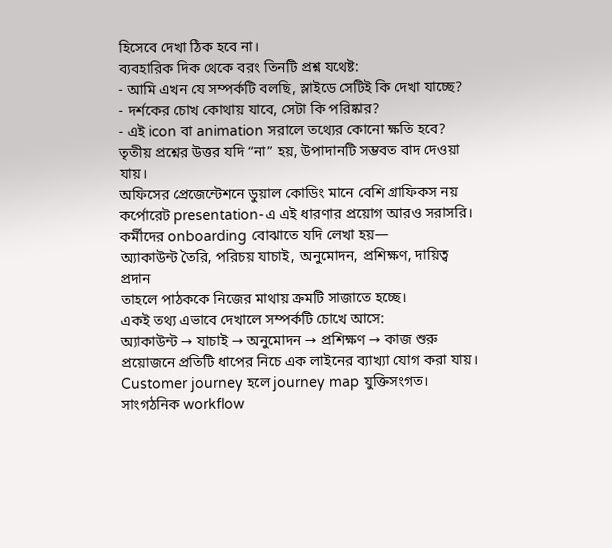হিসেবে দেখা ঠিক হবে না।
ব্যবহারিক দিক থেকে বরং তিনটি প্রশ্ন যথেষ্ট:
- আমি এখন যে সম্পর্কটি বলছি, স্লাইডে সেটিই কি দেখা যাচ্ছে?
- দর্শকের চোখ কোথায় যাবে, সেটা কি পরিষ্কার?
- এই icon বা animation সরালে তথ্যের কোনো ক্ষতি হবে?
তৃতীয় প্রশ্নের উত্তর যদি “না” হয়, উপাদানটি সম্ভবত বাদ দেওয়া যায়।
অফিসের প্রেজেন্টেশনে ডুয়াল কোডিং মানে বেশি গ্রাফিকস নয়
কর্পোরেট presentation-এ এই ধারণার প্রয়োগ আরও সরাসরি।
কর্মীদের onboarding বোঝাতে যদি লেখা হয়—
অ্যাকাউন্ট তৈরি, পরিচয় যাচাই, অনুমোদন, প্রশিক্ষণ, দায়িত্ব প্রদান
তাহলে পাঠককে নিজের মাথায় ক্রমটি সাজাতে হচ্ছে।
একই তথ্য এভাবে দেখালে সম্পর্কটি চোখে আসে:
অ্যাকাউন্ট → যাচাই → অনুমোদন → প্রশিক্ষণ → কাজ শুরু
প্রয়োজনে প্রতিটি ধাপের নিচে এক লাইনের ব্যাখ্যা যোগ করা যায়।
Customer journey হলে journey map যুক্তিসংগত। সাংগঠনিক workflow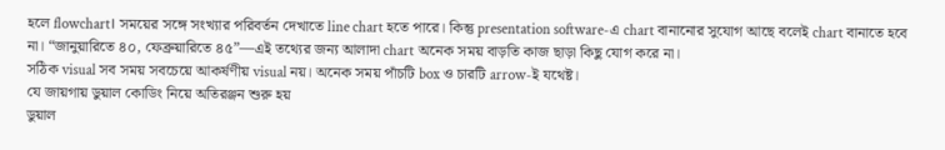হলে flowchart। সময়ের সঙ্গে সংখ্যার পরিবর্তন দেখাতে line chart হতে পারে। কিন্তু presentation software-এ chart বানানোর সুযোগ আছে বলেই chart বানাতে হবে না। “জানুয়ারিতে ৪০, ফেব্রুয়ারিতে ৪৫”—এই তথ্যের জন্য আলাদা chart অনেক সময় বাড়তি কাজ ছাড়া কিছু যোগ করে না।
সঠিক visual সব সময় সবচেয়ে আকর্ষণীয় visual নয়। অনেক সময় পাঁচটি box ও চারটি arrow-ই যথেষ্ট।
যে জায়গায় ডুয়াল কোডিং নিয়ে অতিরঞ্জন শুরু হয়
ডুয়াল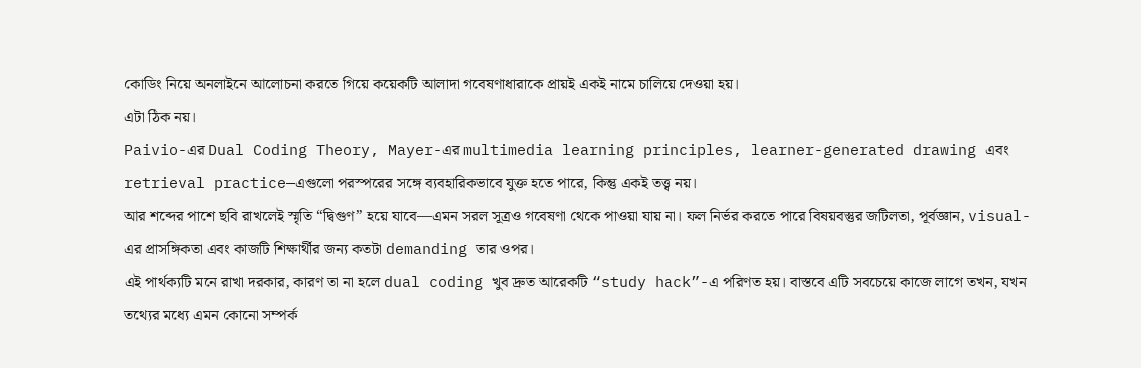কোডিং নিয়ে অনলাইনে আলোচনা করতে গিয়ে কয়েকটি আলাদা গবেষণাধারাকে প্রায়ই একই নামে চালিয়ে দেওয়া হয়।
এটা ঠিক নয়।
Paivio-এর Dual Coding Theory, Mayer-এর multimedia learning principles, learner-generated drawing এবং retrieval practice—এগুলো পরস্পরের সঙ্গে ব্যবহারিকভাবে যুক্ত হতে পারে, কিন্তু একই তত্ত্ব নয়।
আর শব্দের পাশে ছবি রাখলেই স্মৃতি “দ্বিগুণ” হয়ে যাবে—এমন সরল সূত্রও গবেষণা থেকে পাওয়া যায় না। ফল নির্ভর করতে পারে বিষয়বস্তুর জটিলতা, পূর্বজ্ঞান, visual-এর প্রাসঙ্গিকতা এবং কাজটি শিক্ষার্থীর জন্য কতটা demanding তার ওপর।
এই পার্থক্যটি মনে রাখা দরকার, কারণ তা না হলে dual coding খুব দ্রুত আরেকটি “study hack”-এ পরিণত হয়। বাস্তবে এটি সবচেয়ে কাজে লাগে তখন, যখন তথ্যের মধ্যে এমন কোনো সম্পর্ক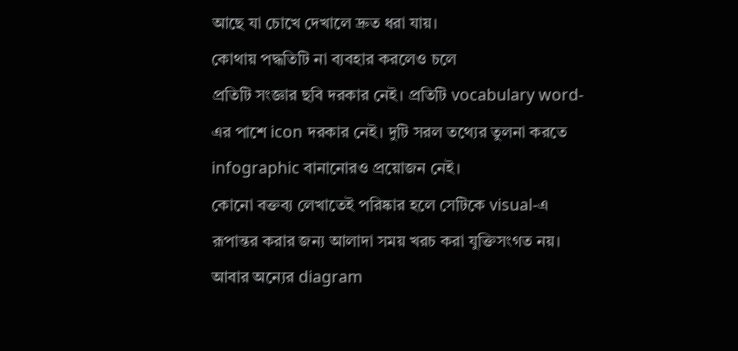আছে যা চোখে দেখালে দ্রুত ধরা যায়।
কোথায় পদ্ধতিটি না ব্যবহার করলেও চলে
প্রতিটি সংজ্ঞার ছবি দরকার নেই। প্রতিটি vocabulary word-এর পাশে icon দরকার নেই। দুটি সরল তথ্যের তুলনা করতে infographic বানানোরও প্রয়োজন নেই।
কোনো বক্তব্য লেখাতেই পরিষ্কার হলে সেটিকে visual-এ রূপান্তর করার জন্য আলাদা সময় খরচ করা যুক্তিসংগত নয়। আবার অন্যের diagram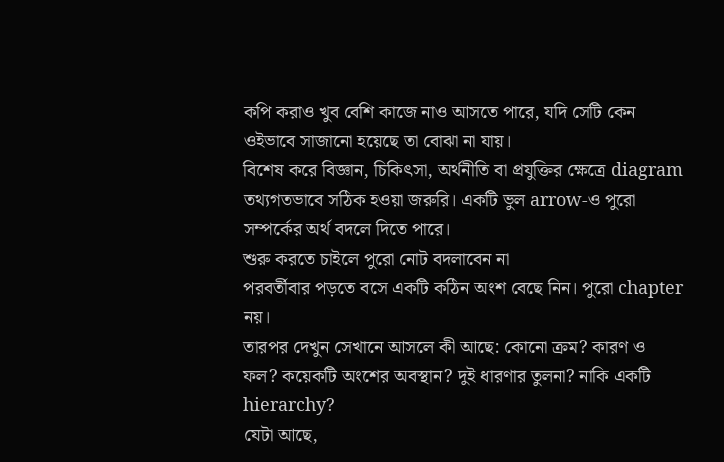কপি করাও খুব বেশি কাজে নাও আসতে পারে, যদি সেটি কেন ওইভাবে সাজানো হয়েছে তা বোঝা না যায়।
বিশেষ করে বিজ্ঞান, চিকিৎসা, অর্থনীতি বা প্রযুক্তির ক্ষেত্রে diagram তথ্যগতভাবে সঠিক হওয়া জরুরি। একটি ভুল arrow-ও পুরো সম্পর্কের অর্থ বদলে দিতে পারে।
শুরু করতে চাইলে পুরো নোট বদলাবেন না
পরবর্তীবার পড়তে বসে একটি কঠিন অংশ বেছে নিন। পুরো chapter নয়।
তারপর দেখুন সেখানে আসলে কী আছে: কোনো ক্রম? কারণ ও ফল? কয়েকটি অংশের অবস্থান? দুই ধারণার তুলনা? নাকি একটি hierarchy?
যেটা আছে,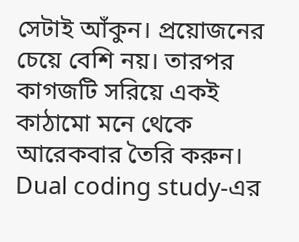সেটাই আঁকুন। প্রয়োজনের চেয়ে বেশি নয়। তারপর কাগজটি সরিয়ে একই কাঠামো মনে থেকে আরেকবার তৈরি করুন।
Dual coding study-এর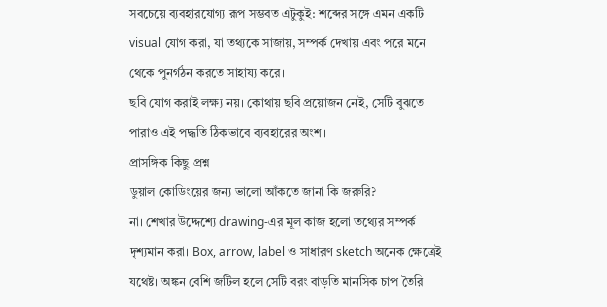সবচেয়ে ব্যবহারযোগ্য রূপ সম্ভবত এটুকুই: শব্দের সঙ্গে এমন একটি visual যোগ করা, যা তথ্যকে সাজায়, সম্পর্ক দেখায় এবং পরে মনে থেকে পুনর্গঠন করতে সাহায্য করে।
ছবি যোগ করাই লক্ষ্য নয়। কোথায় ছবি প্রয়োজন নেই, সেটি বুঝতে পারাও এই পদ্ধতি ঠিকভাবে ব্যবহারের অংশ।
প্রাসঙ্গিক কিছু প্রশ্ন
ডুয়াল কোডিংয়ের জন্য ভালো আঁকতে জানা কি জরুরি?
না। শেখার উদ্দেশ্যে drawing-এর মূল কাজ হলো তথ্যের সম্পর্ক দৃশ্যমান করা। Box, arrow, label ও সাধারণ sketch অনেক ক্ষেত্রেই যথেষ্ট। অঙ্কন বেশি জটিল হলে সেটি বরং বাড়তি মানসিক চাপ তৈরি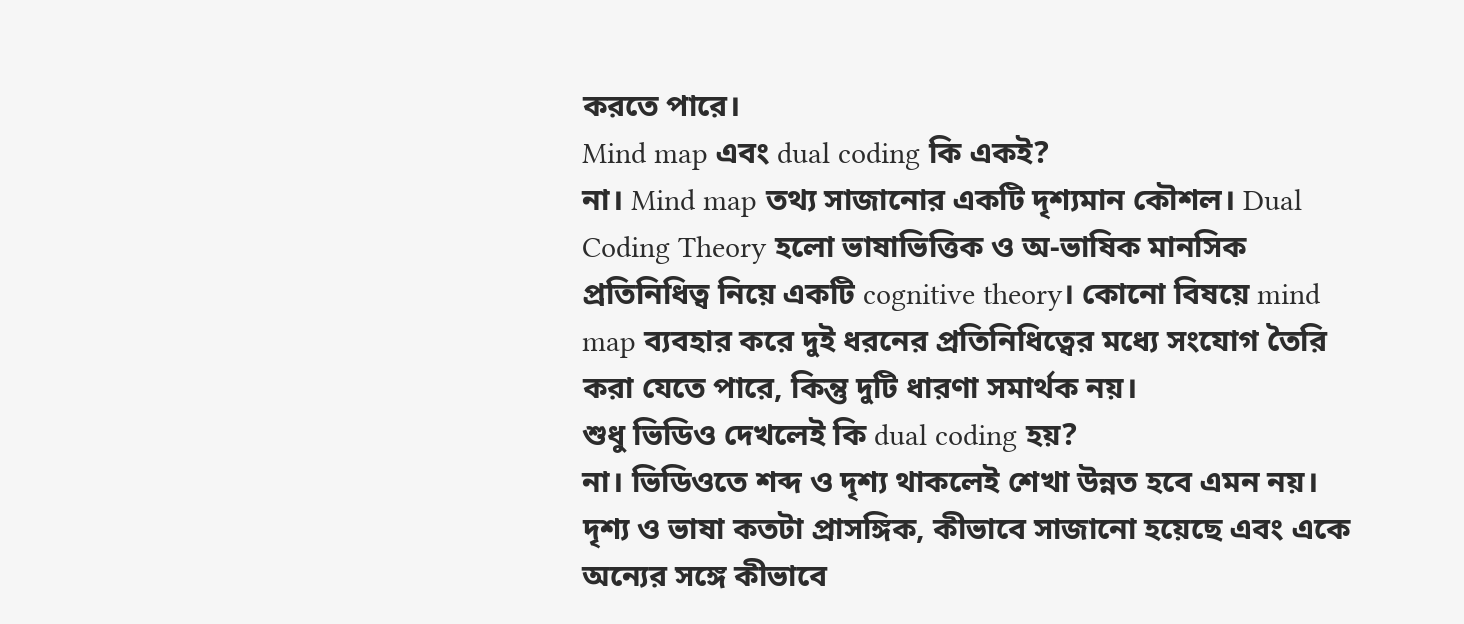করতে পারে।
Mind map এবং dual coding কি একই?
না। Mind map তথ্য সাজানোর একটি দৃশ্যমান কৌশল। Dual Coding Theory হলো ভাষাভিত্তিক ও অ-ভাষিক মানসিক প্রতিনিধিত্ব নিয়ে একটি cognitive theory। কোনো বিষয়ে mind map ব্যবহার করে দুই ধরনের প্রতিনিধিত্বের মধ্যে সংযোগ তৈরি করা যেতে পারে, কিন্তু দুটি ধারণা সমার্থক নয়।
শুধু ভিডিও দেখলেই কি dual coding হয়?
না। ভিডিওতে শব্দ ও দৃশ্য থাকলেই শেখা উন্নত হবে এমন নয়। দৃশ্য ও ভাষা কতটা প্রাসঙ্গিক, কীভাবে সাজানো হয়েছে এবং একে অন্যের সঙ্গে কীভাবে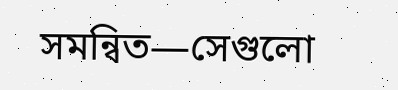সমন্বিত—সেগুলো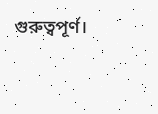গুরুত্বপূর্ণ।